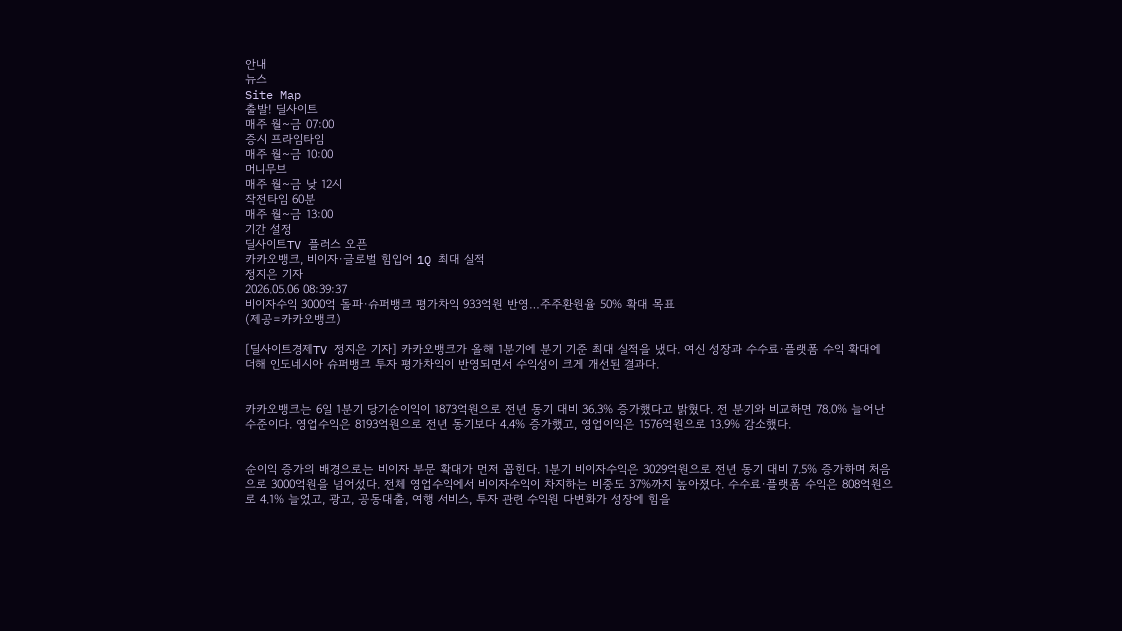안내
뉴스
Site Map
출발! 딜사이트
매주 월~금 07:00
증시 프라임타임
매주 월~금 10:00
머니무브
매주 월~금 낮 12시
작전타임 60분
매주 월~금 13:00
기간 설정
딜사이트TV 플러스 오픈
카카오뱅크, 비이자·글로벌 힘입어 1Q 최대 실적
정지은 기자
2026.05.06 08:39:37
비이자수익 3000억 돌파·슈퍼뱅크 평가차익 933억원 반영…주주환원율 50% 확대 목표
(제공=카카오뱅크)

[딜사이트경제TV 정지은 기자] 카카오뱅크가 올해 1분기에 분기 기준 최대 실적을 냈다. 여신 성장과 수수료·플랫폼 수익 확대에 더해 인도네시아 슈퍼뱅크 투자 평가차익이 반영되면서 수익성이 크게 개선된 결과다.


카카오뱅크는 6일 1분기 당기순이익이 1873억원으로 전년 동기 대비 36.3% 증가했다고 밝혔다. 전 분기와 비교하면 78.0% 늘어난 수준이다. 영업수익은 8193억원으로 전년 동기보다 4.4% 증가했고, 영업이익은 1576억원으로 13.9% 감소했다.


순이익 증가의 배경으로는 비이자 부문 확대가 먼저 꼽힌다. 1분기 비이자수익은 3029억원으로 전년 동기 대비 7.5% 증가하며 처음으로 3000억원을 넘어섰다. 전체 영업수익에서 비이자수익이 차지하는 비중도 37%까지 높아졌다. 수수료·플랫폼 수익은 808억원으로 4.1% 늘었고, 광고, 공동대출, 여행 서비스, 투자 관련 수익원 다변화가 성장에 힘을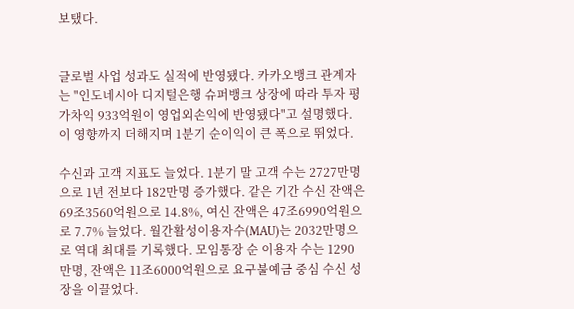보탰다.


글로벌 사업 성과도 실적에 반영됐다. 카카오뱅크 관계자는 "인도네시아 디지털은행 슈퍼뱅크 상장에 따라 투자 평가차익 933억원이 영업외손익에 반영됐다"고 설명했다. 이 영향까지 더해지며 1분기 순이익이 큰 폭으로 뛰었다.

수신과 고객 지표도 늘었다. 1분기 말 고객 수는 2727만명으로 1년 전보다 182만명 증가했다. 같은 기간 수신 잔액은 69조3560억원으로 14.8%, 여신 잔액은 47조6990억원으로 7.7% 늘었다. 월간활성이용자수(MAU)는 2032만명으로 역대 최대를 기록했다. 모임통장 순 이용자 수는 1290만명, 잔액은 11조6000억원으로 요구불예금 중심 수신 성장을 이끌었다.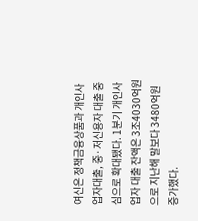여신은 정책금융상품과 개인사업자대출, 중·저신용자 대출 중심으로 확대됐다. 1분기 개인사업자 대출 잔액은 3조4030억원으로 지난해 말보다 3480억원 증가했다.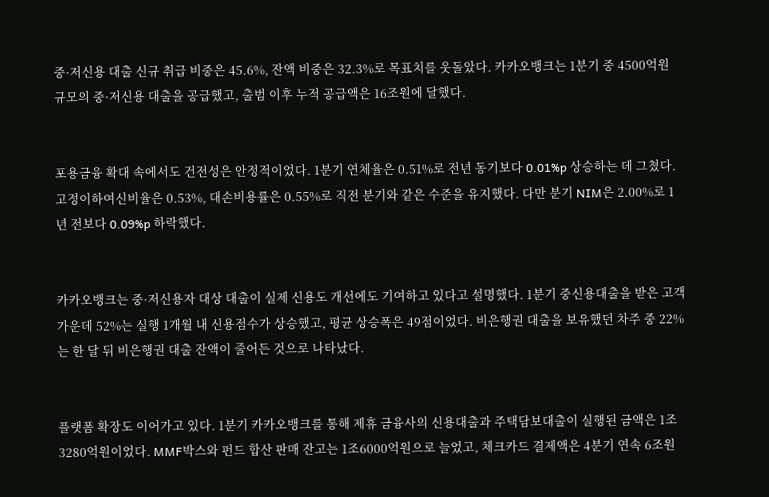중·저신용 대출 신규 취급 비중은 45.6%, 잔액 비중은 32.3%로 목표치를 웃돌았다. 카카오뱅크는 1분기 중 4500억원 규모의 중·저신용 대출을 공급했고, 출범 이후 누적 공급액은 16조원에 달했다.


포용금융 확대 속에서도 건전성은 안정적이었다. 1분기 연체율은 0.51%로 전년 동기보다 0.01%p 상승하는 데 그쳤다. 고정이하여신비율은 0.53%, 대손비용률은 0.55%로 직전 분기와 같은 수준을 유지했다. 다만 분기 NIM은 2.00%로 1년 전보다 0.09%p 하락했다.


카카오뱅크는 중·저신용자 대상 대출이 실제 신용도 개선에도 기여하고 있다고 설명했다. 1분기 중신용대출을 받은 고객 가운데 52%는 실행 1개월 내 신용점수가 상승했고, 평균 상승폭은 49점이었다. 비은행권 대출을 보유했던 차주 중 22%는 한 달 뒤 비은행권 대출 잔액이 줄어든 것으로 나타났다.


플랫폼 확장도 이어가고 있다. 1분기 카카오뱅크를 통해 제휴 금융사의 신용대출과 주택담보대출이 실행된 금액은 1조3280억원이었다. MMF박스와 펀드 합산 판매 잔고는 1조6000억원으로 늘었고, 체크카드 결제액은 4분기 연속 6조원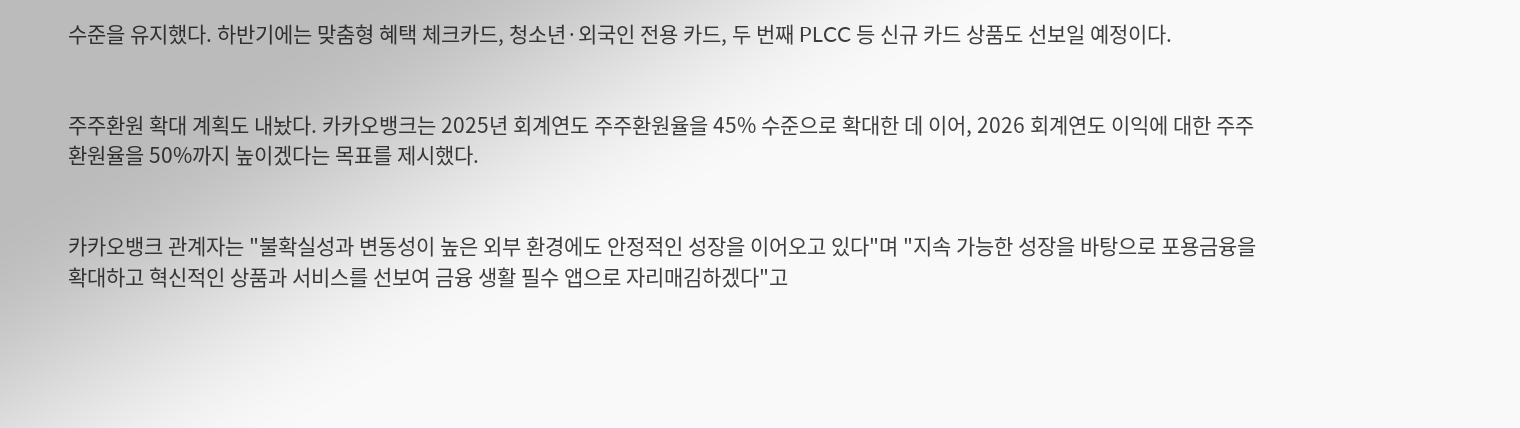수준을 유지했다. 하반기에는 맞춤형 혜택 체크카드, 청소년·외국인 전용 카드, 두 번째 PLCC 등 신규 카드 상품도 선보일 예정이다.


주주환원 확대 계획도 내놨다. 카카오뱅크는 2025년 회계연도 주주환원율을 45% 수준으로 확대한 데 이어, 2026 회계연도 이익에 대한 주주환원율을 50%까지 높이겠다는 목표를 제시했다.


카카오뱅크 관계자는 "불확실성과 변동성이 높은 외부 환경에도 안정적인 성장을 이어오고 있다"며 "지속 가능한 성장을 바탕으로 포용금융을 확대하고 혁신적인 상품과 서비스를 선보여 금융 생활 필수 앱으로 자리매김하겠다"고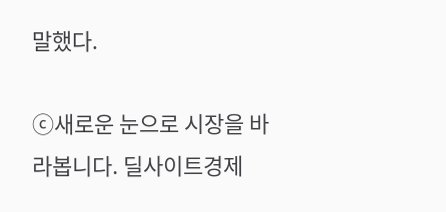말했다.

ⓒ새로운 눈으로 시장을 바라봅니다. 딜사이트경제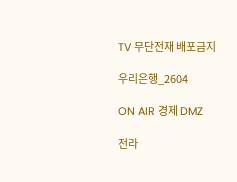TV 무단전재 배포금지

우리은행_2604

ON AIR 경제 DMZ

전라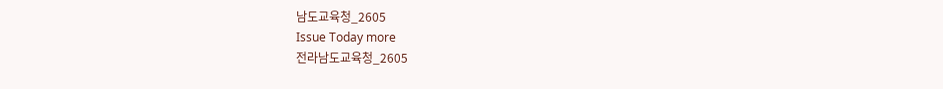남도교육청_2605
Issue Today more
전라남도교육청_2605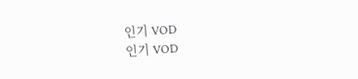인기 VOD
인기 VOD